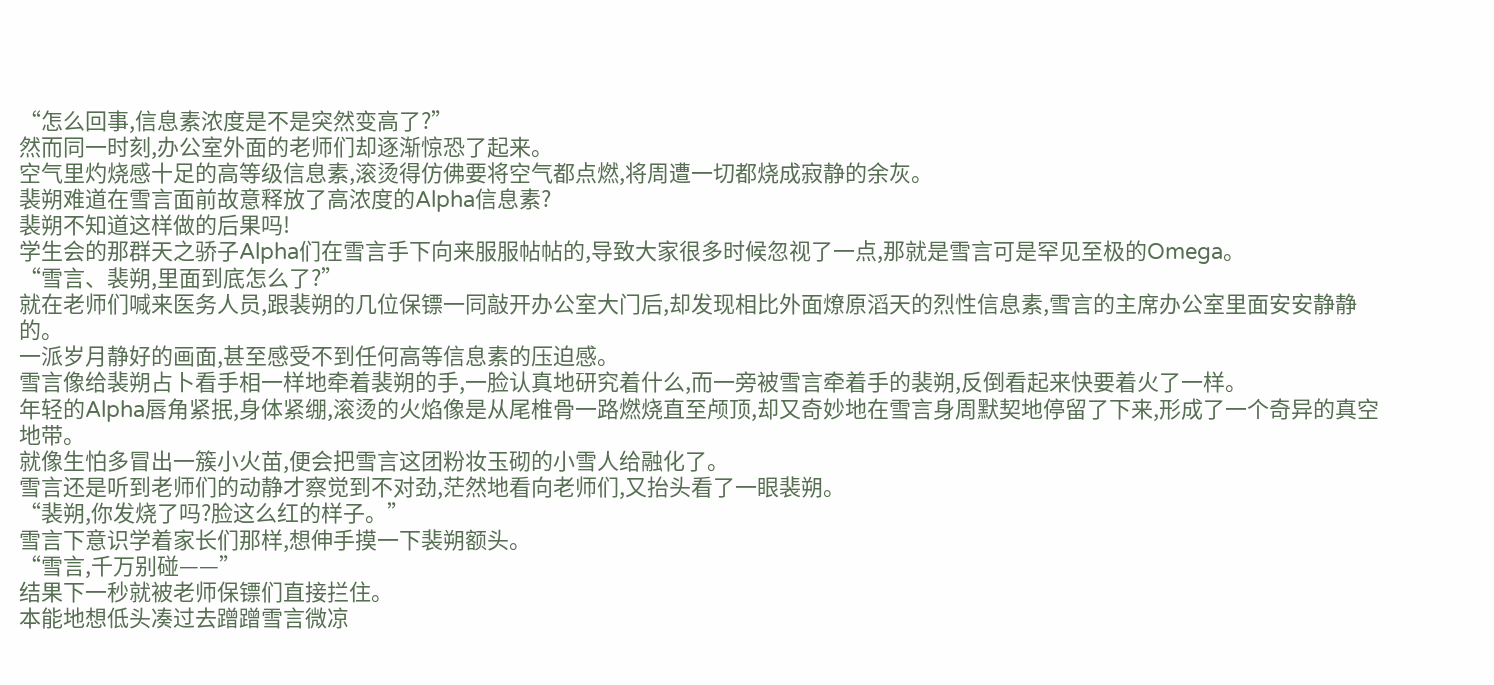“怎么回事,信息素浓度是不是突然变高了?”
然而同一时刻,办公室外面的老师们却逐渐惊恐了起来。
空气里灼烧感十足的高等级信息素,滚烫得仿佛要将空气都点燃,将周遭一切都烧成寂静的余灰。
裴朔难道在雪言面前故意释放了高浓度的Alpha信息素?
裴朔不知道这样做的后果吗!
学生会的那群天之骄子Alpha们在雪言手下向来服服帖帖的,导致大家很多时候忽视了一点,那就是雪言可是罕见至极的Omega。
“雪言、裴朔,里面到底怎么了?”
就在老师们喊来医务人员,跟裴朔的几位保镖一同敲开办公室大门后,却发现相比外面燎原滔天的烈性信息素,雪言的主席办公室里面安安静静的。
一派岁月静好的画面,甚至感受不到任何高等信息素的压迫感。
雪言像给裴朔占卜看手相一样地牵着裴朔的手,一脸认真地研究着什么,而一旁被雪言牵着手的裴朔,反倒看起来快要着火了一样。
年轻的Alpha唇角紧抿,身体紧绷,滚烫的火焰像是从尾椎骨一路燃烧直至颅顶,却又奇妙地在雪言身周默契地停留了下来,形成了一个奇异的真空地带。
就像生怕多冒出一簇小火苗,便会把雪言这团粉妆玉砌的小雪人给融化了。
雪言还是听到老师们的动静才察觉到不对劲,茫然地看向老师们,又抬头看了一眼裴朔。
“裴朔,你发烧了吗?脸这么红的样子。”
雪言下意识学着家长们那样,想伸手摸一下裴朔额头。
“雪言,千万别碰——”
结果下一秒就被老师保镖们直接拦住。
本能地想低头凑过去蹭蹭雪言微凉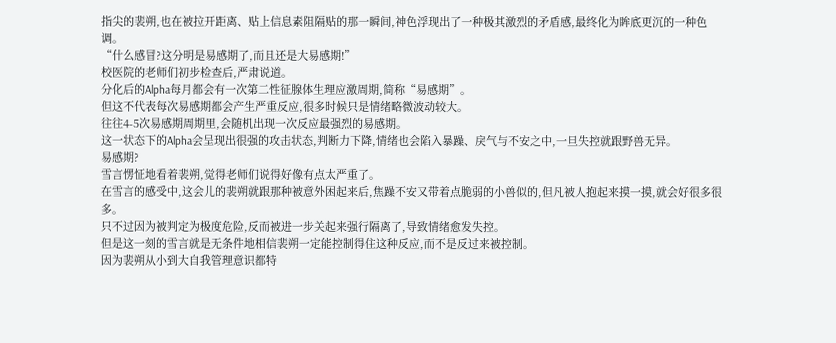指尖的裴朔,也在被拉开距离、贴上信息素阻隔贴的那一瞬间,神色浮现出了一种极其激烈的矛盾感,最终化为眸底更沉的一种色调。
“什么感冒?这分明是易感期了,而且还是大易感期!”
校医院的老师们初步检查后,严肃说道。
分化后的Alpha每月都会有一次第二性征腺体生理应激周期,简称“易感期”。
但这不代表每次易感期都会产生严重反应,很多时候只是情绪略微波动较大。
往往4-5次易感期周期里,会随机出现一次反应最强烈的易感期。
这一状态下的Alpha会呈现出很强的攻击状态,判断力下降,情绪也会陷入暴躁、戾气与不安之中,一旦失控就跟野兽无异。
易感期?
雪言愣怔地看着裴朔,觉得老师们说得好像有点太严重了。
在雪言的感受中,这会儿的裴朔就跟那种被意外困起来后,焦躁不安又带着点脆弱的小兽似的,但凡被人抱起来摸一摸,就会好很多很多。
只不过因为被判定为极度危险,反而被进一步关起来强行隔离了,导致情绪愈发失控。
但是这一刻的雪言就是无条件地相信裴朔一定能控制得住这种反应,而不是反过来被控制。
因为裴朔从小到大自我管理意识都特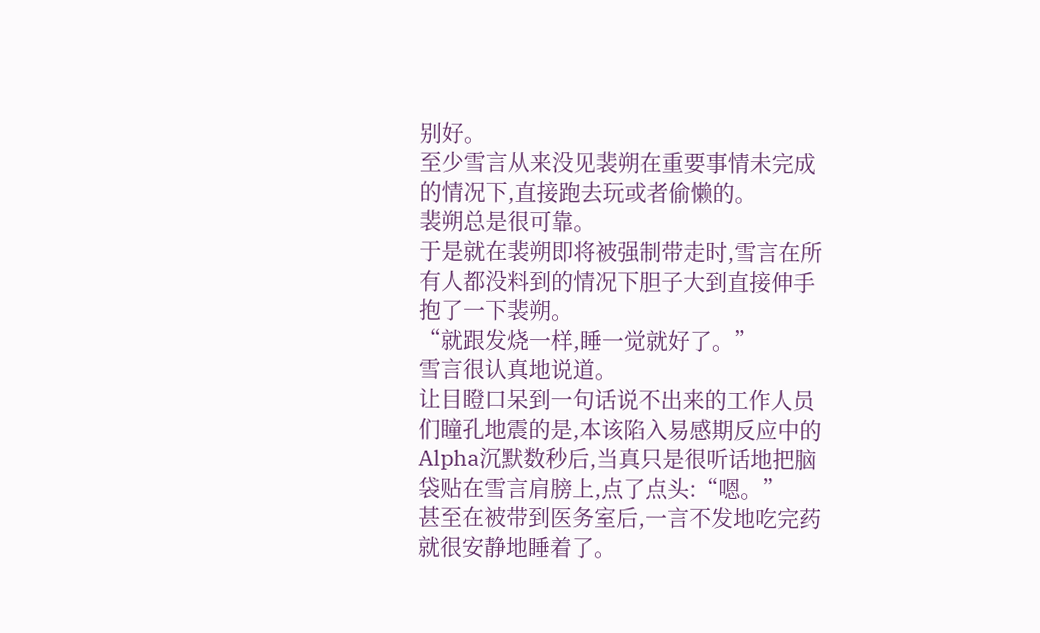别好。
至少雪言从来没见裴朔在重要事情未完成的情况下,直接跑去玩或者偷懒的。
裴朔总是很可靠。
于是就在裴朔即将被强制带走时,雪言在所有人都没料到的情况下胆子大到直接伸手抱了一下裴朔。
“就跟发烧一样,睡一觉就好了。”
雪言很认真地说道。
让目瞪口呆到一句话说不出来的工作人员们瞳孔地震的是,本该陷入易感期反应中的Alpha沉默数秒后,当真只是很听话地把脑袋贴在雪言肩膀上,点了点头:“嗯。”
甚至在被带到医务室后,一言不发地吃完药就很安静地睡着了。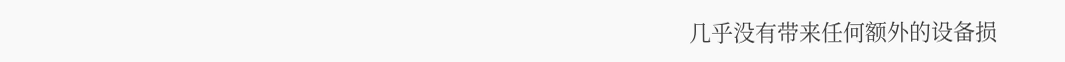几乎没有带来任何额外的设备损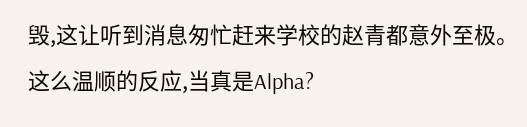毁,这让听到消息匆忙赶来学校的赵青都意外至极。
这么温顺的反应,当真是Alpha?